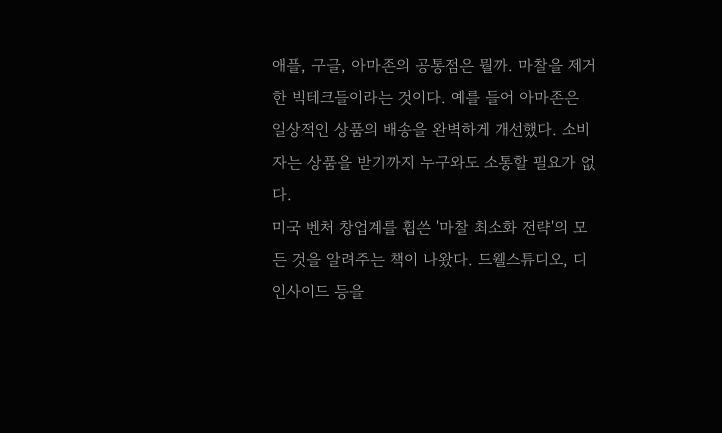애플, 구글, 아마존의 공통점은 뭘까. 마찰을 제거한 빅테크들이라는 것이다. 예를 들어 아마존은 일상적인 상품의 배송을 완벽하게 개선했다. 소비자는 상품을 받기까지 누구와도 소통할 필요가 없다.
미국 벤처 창업계를 휩쓴 '마찰 최소화 전략'의 모든 것을 알려주는 책이 나왔다. 드웰스튜디오, 디인사이드 등을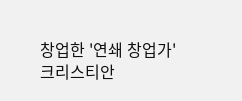창업한 '연쇄 창업가' 크리스티안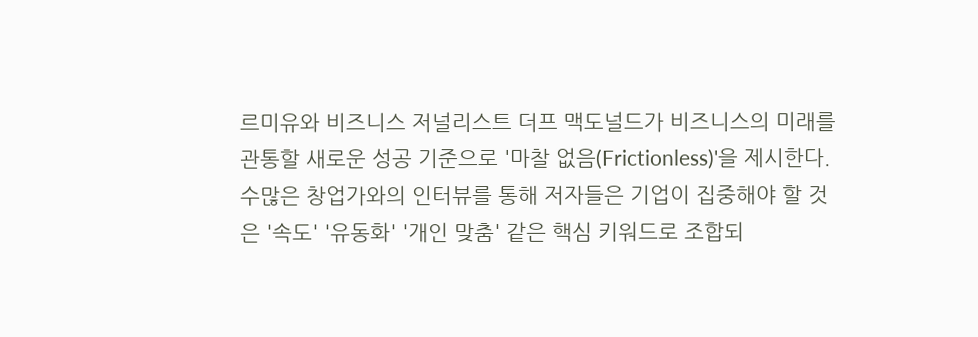르미유와 비즈니스 저널리스트 더프 맥도널드가 비즈니스의 미래를 관통할 새로운 성공 기준으로 '마찰 없음(Frictionless)'을 제시한다.
수많은 창업가와의 인터뷰를 통해 저자들은 기업이 집중해야 할 것은 '속도' '유동화' '개인 맞춤' 같은 핵심 키워드로 조합되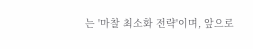는 '마찰 최소화 전략'이며, 앞으로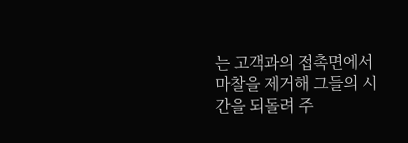는 고객과의 접촉면에서 마찰을 제거해 그들의 시간을 되돌려 주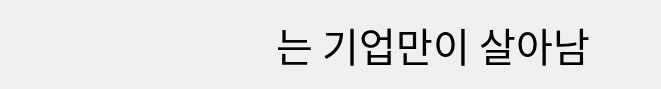는 기업만이 살아남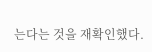는다는 것을 재확인했다.